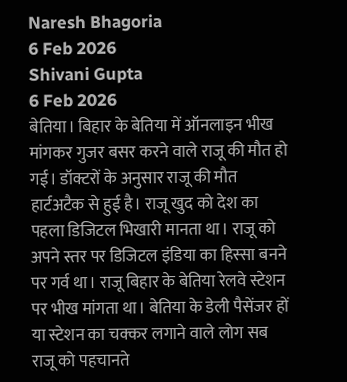Naresh Bhagoria
6 Feb 2026
Shivani Gupta
6 Feb 2026
बेतिया। बिहार के बेतिया में ऑनलाइन भीख मांगकर गुजर बसर करने वाले राजू की मौत हो गई। डॉक्टरों के अनुसार राजू की मौत हार्टअटैक से हुई है। राजू खुद को देश का पहला डिजिटल भिखारी मानता था। राजू को अपने स्तर पर डिजिटल इंडिया का हिस्सा बनने पर गर्व था। राजू बिहार के बेतिया रेलवे स्टेशन पर भीख मांगता था। बेतिया के डेली पैसेंजर हों या स्टेशन का चक्कर लगाने वाले लोग सब राजू को पहचानते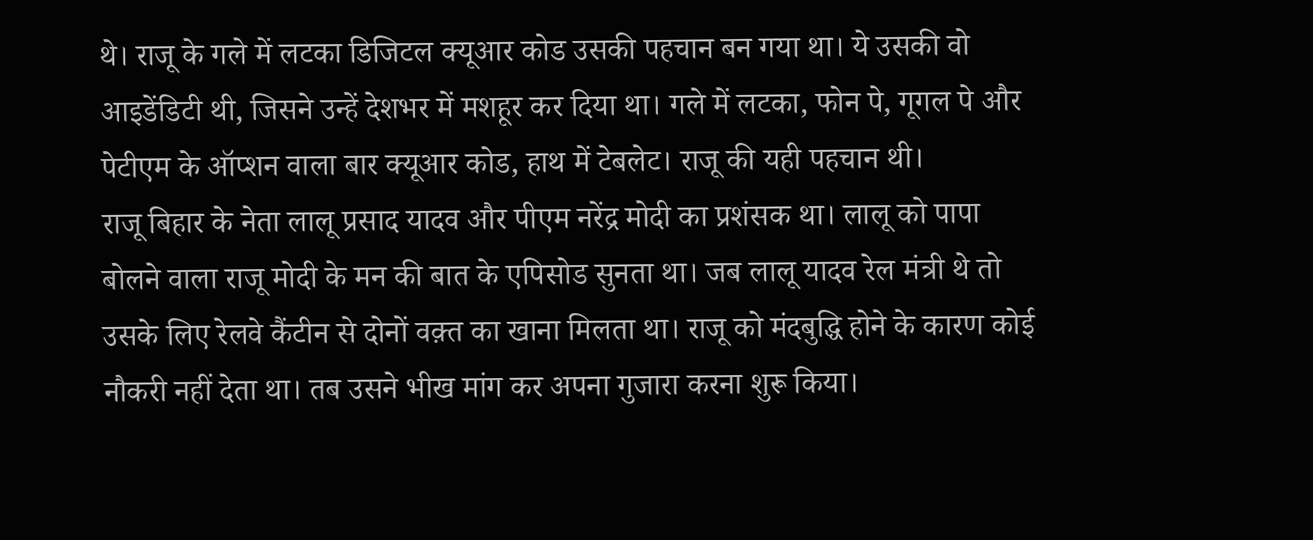थे। राजू के गले में लटका डिजिटल क्यूआर कोड उसकी पहचान बन गया था। ये उसकी वो आइडेंडिटी थी, जिसने उन्हें देशभर में मशहूर कर दिया था। गले में लटका, फोन पे, गूगल पे और पेटीएम के ऑप्शन वाला बार क्यूआर कोड, हाथ में टेबलेट। राजू की यही पहचान थी।
राजू बिहार के नेता लालू प्रसाद यादव और पीएम नरेंद्र मोदी का प्रशंसक था। लालू को पापा बोलने वाला राजू मोदी के मन की बात के एपिसोड सुनता था। जब लालू यादव रेल मंत्री थे तो उसके लिए रेलवे कैंटीन से दोनों वक़्त का खाना मिलता था। राजू को मंदबुद्धि होने के कारण कोई नौकरी नहीं देता था। तब उसने भीख मांग कर अपना गुजारा करना शुरू किया।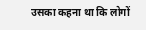उसका कहना था कि लोगों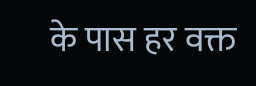के पास हर वक्त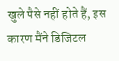खुले पैसे नहीं होते हैं, इस कारण मैंने डिजिटल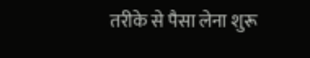तरीके से पैसा लेना शुरू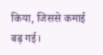किया, जिससे कमाई बढ़ गई।